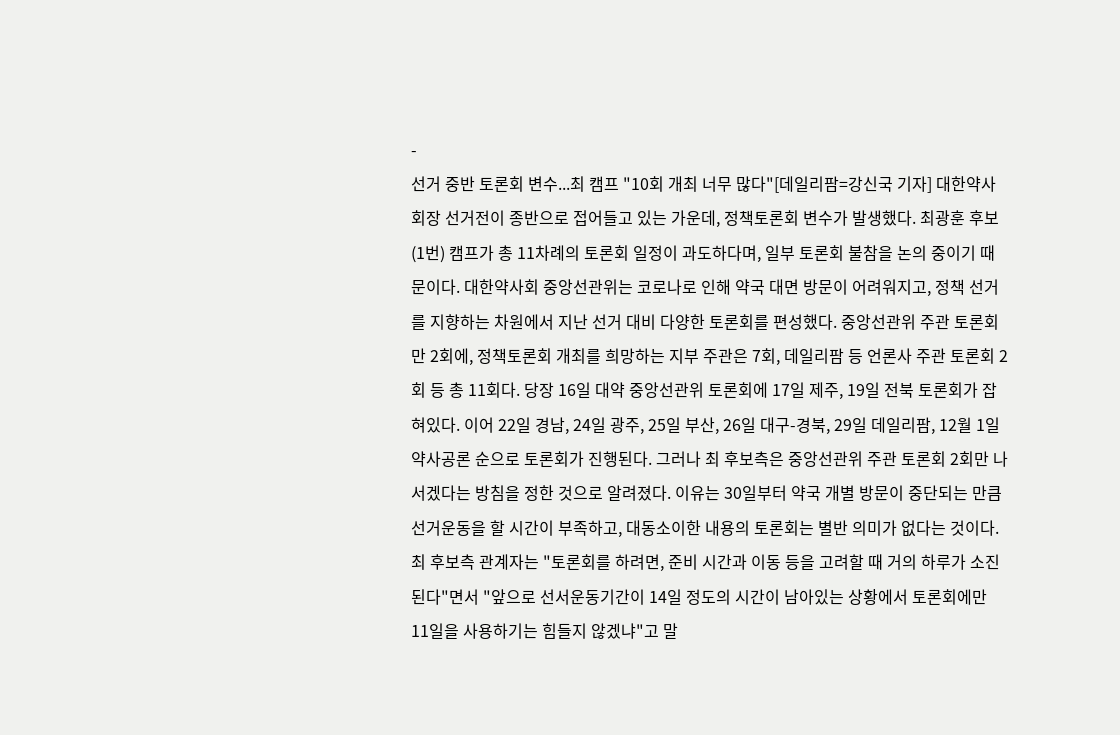-
선거 중반 토론회 변수...최 캠프 "10회 개최 너무 많다"[데일리팜=강신국 기자] 대한약사회장 선거전이 종반으로 접어들고 있는 가운데, 정책토론회 변수가 발생했다. 최광훈 후보(1번) 캠프가 총 11차례의 토론회 일정이 과도하다며, 일부 토론회 불참을 논의 중이기 때문이다. 대한약사회 중앙선관위는 코로나로 인해 약국 대면 방문이 어려워지고, 정책 선거를 지향하는 차원에서 지난 선거 대비 다양한 토론회를 편성했다. 중앙선관위 주관 토론회만 2회에, 정책토론회 개최를 희망하는 지부 주관은 7회, 데일리팜 등 언론사 주관 토론회 2회 등 총 11회다. 당장 16일 대약 중앙선관위 토론회에 17일 제주, 19일 전북 토론회가 잡혀있다. 이어 22일 경남, 24일 광주, 25일 부산, 26일 대구-경북, 29일 데일리팜, 12월 1일 약사공론 순으로 토론회가 진행된다. 그러나 최 후보측은 중앙선관위 주관 토론회 2회만 나서겠다는 방침을 정한 것으로 알려졌다. 이유는 30일부터 약국 개별 방문이 중단되는 만큼 선거운동을 할 시간이 부족하고, 대동소이한 내용의 토론회는 별반 의미가 없다는 것이다. 최 후보측 관계자는 "토론회를 하려면, 준비 시간과 이동 등을 고려할 때 거의 하루가 소진된다"면서 "앞으로 선서운동기간이 14일 정도의 시간이 남아있는 상황에서 토론회에만 11일을 사용하기는 힘들지 않겠냐"고 말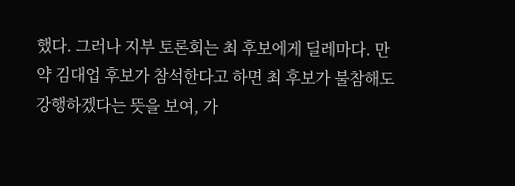했다. 그러나 지부 토론회는 최 후보에게 딜레마다. 만약 김대업 후보가 참석한다고 하면 최 후보가 불참해도 강행하겠다는 뜻을 보여, 가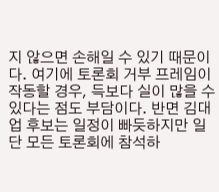지 않으면 손해일 수 있기 때문이다. 여기에 토론회 거부 프레임이 작동할 경우, 득보다 실이 많을 수 있다는 점도 부담이다. 반면 김대업 후보는 일정이 빠듯하지만 일단 모든 토론회에 참석하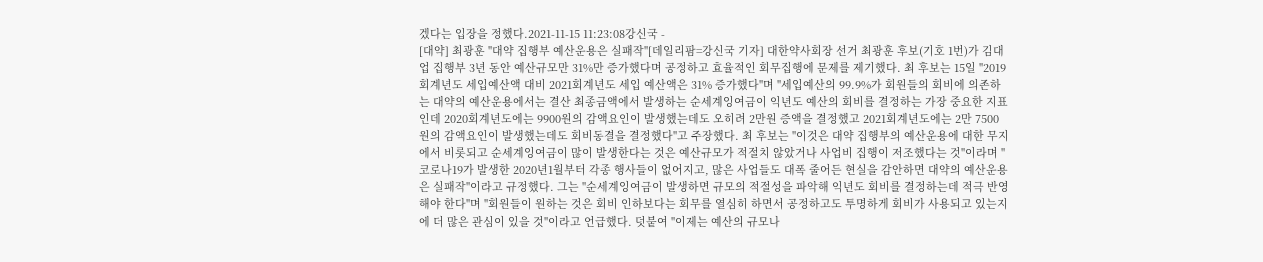겠다는 입장을 정했다.2021-11-15 11:23:08강신국 -
[대약] 최광훈 "대약 집행부 예산운용은 실패작"[데일리팜=강신국 기자] 대한약사회장 선거 최광훈 후보(기호 1번)가 김대업 집행부 3년 동안 예산규모만 31%만 증가했다며 공정하고 효율적인 회무집행에 문제를 제기했다. 최 후보는 15일 "2019회계년도 세입예산액 대비 2021회계년도 세입 예산액은 31% 증가했다"며 "세입예산의 99.9%가 회원들의 회비에 의존하는 대약의 예산운용에서는 결산 최종금액에서 발생하는 순세계잉여금이 익년도 예산의 회비를 결정하는 가장 중요한 지표인데 2020회계년도에는 9900원의 감액요인이 발생했는데도 오히려 2만원 증액을 결정했고 2021회계년도에는 2만 7500원의 감액요인이 발생했는데도 회비동결을 결정했다"고 주장했다. 최 후보는 "이것은 대약 집행부의 예산운용에 대한 무지에서 비롯되고 순세계잉여금이 많이 발생한다는 것은 예산규모가 적절치 않았거나 사업비 집행이 저조했다는 것"이라며 "코로나19가 발생한 2020년1월부터 각종 행사들이 없어지고, 많은 사업들도 대폭 줄어든 현실을 감안하면 대약의 예산운용은 실패작"이라고 규정했다. 그는 "순세계잉여금이 발생하면 규모의 적절성을 파악해 익년도 회비를 결정하는데 적극 반영해야 한다"며 "회원들이 원하는 것은 회비 인하보다는 회무를 열심히 하면서 공정하고도 투명하게 회비가 사용되고 있는지에 더 많은 관심이 있을 것"이라고 언급했다. 덧붙여 "이제는 예산의 규모나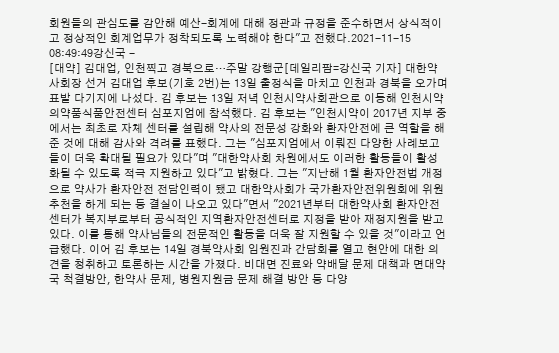회원들의 관심도를 감안해 예산-회계에 대해 정관과 규정을 준수하면서 상식적이고 정상적인 회계업무가 정착되도록 노력해야 한다"고 전했다.2021-11-15 08:49:49강신국 -
[대약] 김대업, 인천찍고 경북으로…주말 강행군[데일리팜=강신국 기자] 대한약사회장 선거 김대업 후보(기호 2번)는 13일 출정식을 마치고 인천과 경북을 오가며 표밭 다기지에 나섰다. 김 후보는 13일 저녁 인천시약사회관으로 이동해 인천시약 의약품식품안전센터 심포지엄에 참석했다. 김 후보는 "인천시약이 2017년 지부 중에서는 최초로 자체 센터를 설립해 약사의 전문성 강화와 환자안전에 큰 역할을 해 준 것에 대해 감사와 격려를 표했다. 그는 "심포지엄에서 이뤄진 다양한 사례보고들이 더욱 확대될 필요가 있다"며 "대한약사회 차원에서도 이러한 활동들이 활성화될 수 있도록 적극 지원하고 있다"고 밝혔다. 그는 "지난해 1월 환자안전법 개정으로 약사가 환자안전 전담인력이 됐고 대한약사회가 국가환자안전위원회에 위원 추천을 하게 되는 등 결실이 나오고 있다"면서 "2021년부터 대한약사회 환자안전센터가 복지부로부터 공식적인 지역환자안전센터로 지정을 받아 재정지원을 받고 있다. 이를 통해 약사님들의 전문적인 활동을 더욱 잘 지원할 수 있을 것"이라고 언급했다. 이어 김 후보는 14일 경북약사회 임원진과 간담회를 열고 현안에 대한 의견을 청취하고 토론하는 시간을 가졌다. 비대면 진료와 약배달 문제 대책과 면대약국 척결방안, 한약사 문제, 병원지원금 문제 해결 방안 등 다양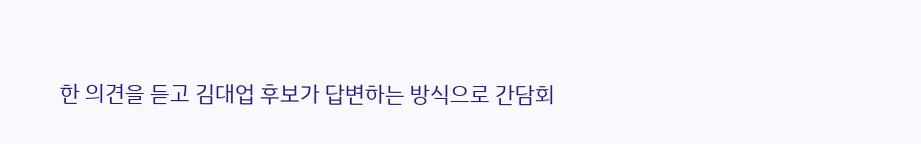한 의견을 듣고 김대업 후보가 답변하는 방식으로 간담회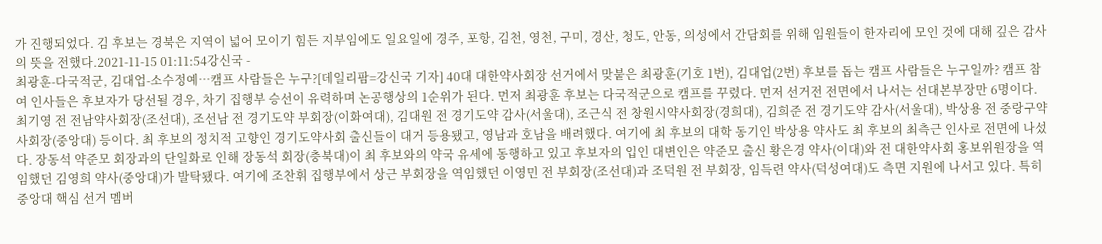가 진행되었다. 김 후보는 경북은 지역이 넓어 모이기 힘든 지부임에도 일요일에 경주, 포항, 김천, 영천, 구미, 경산, 청도, 안동, 의성에서 간담회를 위해 임원들이 한자리에 모인 것에 대해 깊은 감사의 뜻을 전했다.2021-11-15 01:11:54강신국 -
최광훈-다국적군, 김대업-소수정예…캠프 사람들은 누구?[데일리팜=강신국 기자] 40대 대한약사회장 선거에서 맞붙은 최광훈(기호 1번), 김대업(2번) 후보를 돕는 캠프 사람들은 누구일까? 캠프 참여 인사들은 후보자가 당선될 경우, 차기 집행부 승선이 유력하며 논공행상의 1순위가 된다. 먼저 최광훈 후보는 다국적군으로 캠프를 꾸렸다. 먼저 선거전 전면에서 나서는 선대본부장만 6명이다. 최기영 전 전남약사회장(조선대), 조선남 전 경기도약 부회장(이화여대), 김대원 전 경기도약 감사(서울대), 조근식 전 창원시약사회장(경희대), 김희준 전 경기도약 감사(서울대), 박상용 전 중랑구약사회장(중앙대) 등이다. 최 후보의 정치적 고향인 경기도약사회 출신들이 대거 등용됐고, 영남과 호남을 배려했다. 여기에 최 후보의 대학 동기인 박상용 약사도 최 후보의 최측근 인사로 전면에 나섰다. 장동석 약준모 회장과의 단일화로 인해 장동석 회장(충북대)이 최 후보와의 약국 유세에 동행하고 있고 후보자의 입인 대변인은 약준모 출신 황은경 약사(이대)와 전 대한약사회 홍보위원장을 역임했던 김영희 약사(중앙대)가 발탁됐다. 여기에 조찬휘 집행부에서 상근 부회장을 역임했던 이영민 전 부회장(조선대)과 조덕원 전 부회장, 임득련 약사(덕성여대)도 측면 지원에 나서고 있다. 특히 중앙대 핵심 선거 멤버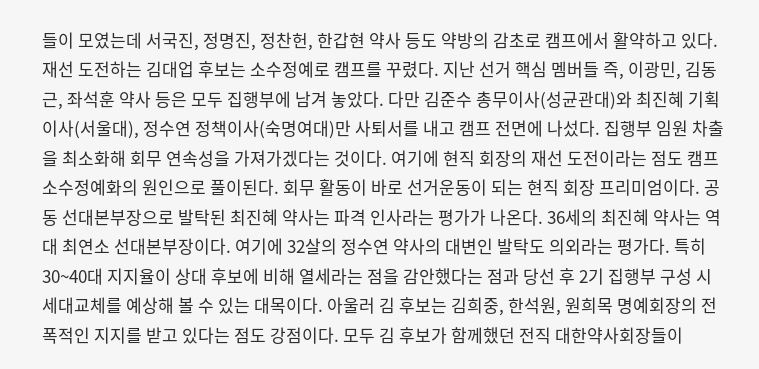들이 모였는데 서국진, 정명진, 정찬헌, 한갑현 약사 등도 약방의 감초로 캠프에서 활약하고 있다. 재선 도전하는 김대업 후보는 소수정예로 캠프를 꾸렸다. 지난 선거 핵심 멤버들 즉, 이광민, 김동근, 좌석훈 약사 등은 모두 집행부에 남겨 놓았다. 다만 김준수 총무이사(성균관대)와 최진혜 기획이사(서울대), 정수연 정책이사(숙명여대)만 사퇴서를 내고 캠프 전면에 나섰다. 집행부 임원 차출을 최소화해 회무 연속성을 가져가겠다는 것이다. 여기에 현직 회장의 재선 도전이라는 점도 캠프 소수정예화의 원인으로 풀이된다. 회무 활동이 바로 선거운동이 되는 현직 회장 프리미엄이다. 공동 선대본부장으로 발탁된 최진혜 약사는 파격 인사라는 평가가 나온다. 36세의 최진혜 약사는 역대 최연소 선대본부장이다. 여기에 32살의 정수연 약사의 대변인 발탁도 의외라는 평가다. 특히 30~40대 지지율이 상대 후보에 비해 열세라는 점을 감안했다는 점과 당선 후 2기 집행부 구성 시 세대교체를 예상해 볼 수 있는 대목이다. 아울러 김 후보는 김희중, 한석원, 원희목 명예회장의 전폭적인 지지를 받고 있다는 점도 강점이다. 모두 김 후보가 함께했던 전직 대한약사회장들이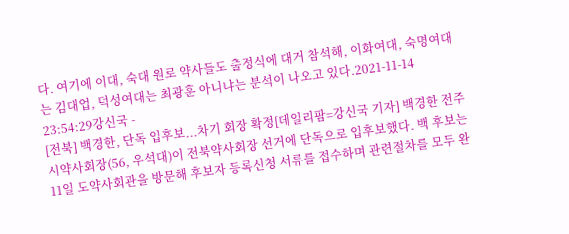다. 여기에 이대, 숙대 원로 약사들도 출정식에 대거 참석해, 이화여대, 숙명여대는 김대업, 덕성여대는 최광훈 아니냐는 분석이 나오고 있다.2021-11-14 23:54:29강신국 -
[전북] 백경한, 단독 입후보...차기 회장 확정[데일리팜=강신국 기자] 백경한 전주시약사회장(56, 우석대)이 전북약사회장 선거에 단독으로 입후보했다. 백 후보는 11일 도약사회관을 방문해 후보자 등록신청 서류를 접수하며 관련절차를 모두 완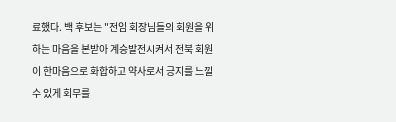료했다. 백 후보는 "전임 회장님들의 회원을 위하는 마음을 본받아 계승발전시켜서 전북 회원이 한마음으로 화합하고 약사로서 긍지를 느낄수 있게 회무를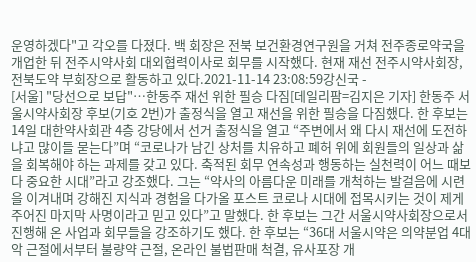운영하겠다"고 각오를 다졌다. 백 회장은 전북 보건환경연구원을 거쳐 전주종로약국을 개업한 뒤 전주시약사회 대외협력이사로 회무를 시작했다. 현재 재선 전주시약사회장, 전북도약 부회장으로 활동하고 있다.2021-11-14 23:08:59강신국 -
[서울] "당선으로 보답"…한동주 재선 위한 필승 다짐[데일리팜=김지은 기자] 한동주 서울시약사회장 후보(기호 2번)가 출정식을 열고 재선을 위한 필승을 다짐했다. 한 후보는 14일 대한약사회관 4층 강당에서 선거 출정식을 열고 “주변에서 왜 다시 재선에 도전하냐고 많이들 묻는다”며 “코로나가 남긴 상처를 치유하고 폐허 위에 회원들의 일상과 삶을 회복해야 하는 과제를 갖고 있다. 축적된 회무 연속성과 행동하는 실천력이 어느 때보다 중요한 시대”라고 강조했다. 그는 “약사의 아름다운 미래를 개척하는 발걸음에 시련을 이겨내며 강해진 지식과 경험을 다가올 포스트 코로나 시대에 접목시키는 것이 제게 주어진 마지막 사명이라고 믿고 있다”고 말했다. 한 후보는 그간 서울시약사회장으로서 진행해 온 사업과 회무들을 강조하기도 했다. 한 후보는 “36대 서울시약은 의약분업 4대악 근절에서부터 불량약 근절, 온라인 불법판매 척결, 유사포장 개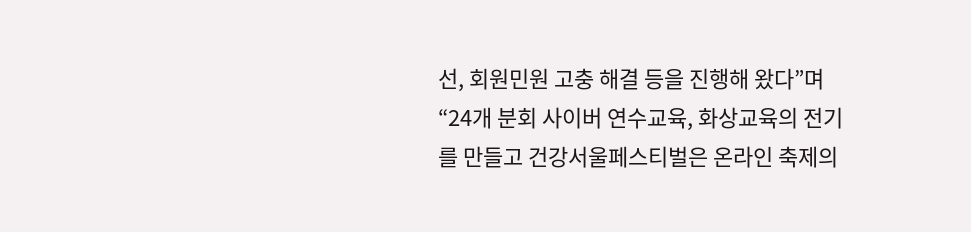선, 회원민원 고충 해결 등을 진행해 왔다”며 “24개 분회 사이버 연수교육, 화상교육의 전기를 만들고 건강서울페스티벌은 온라인 축제의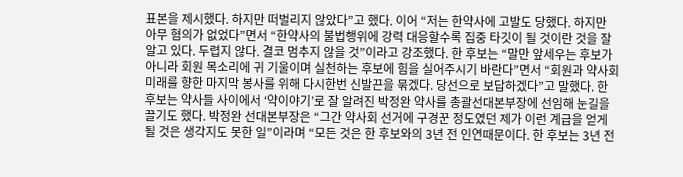표본을 제시했다. 하지만 떠벌리지 않았다”고 했다. 이어 “저는 한약사에 고발도 당했다. 하지만 아무 혐의가 없었다”면서 “한약사의 불법행위에 강력 대응할수록 집중 타깃이 될 것이란 것을 잘 알고 있다. 두렵지 않다. 결코 멈추지 않을 것”이라고 강조했다. 한 후보는 “말만 앞세우는 후보가 아니라 회원 목소리에 귀 기울이며 실천하는 후보에 힘을 실어주시기 바란다”면서 “회원과 약사회 미래를 향한 마지막 봉사를 위해 다시한번 신발끈을 묶겠다. 당선으로 보답하겠다”고 말했다. 한 후보는 약사들 사이에서 ‘약이야기’로 잘 알려진 박정완 약사를 총괄선대본부장에 선임해 눈길을 끌기도 했다. 박정완 선대본부장은 “그간 약사회 선거에 구경꾼 정도였던 제가 이런 계급을 얻게 될 것은 생각지도 못한 일”이라며 “모든 것은 한 후보와의 3년 전 인연때문이다. 한 후보는 3년 전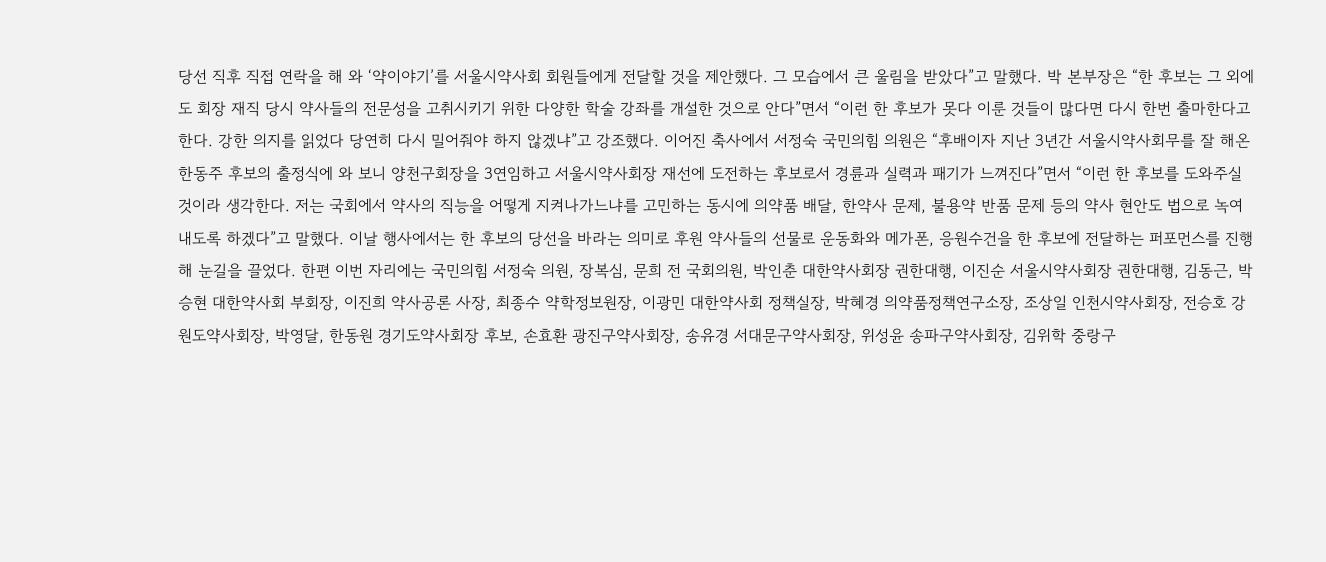당선 직후 직접 연락을 해 와 ‘약이야기’를 서울시약사회 회원들에게 전달할 것을 제안했다. 그 모습에서 큰 울림을 받았다”고 말했다. 박 본부장은 “한 후보는 그 외에도 회장 재직 당시 약사들의 전문성을 고취시키기 위한 다양한 학술 강좌를 개설한 것으로 안다”면서 “이런 한 후보가 못다 이룬 것들이 많다면 다시 한번 출마한다고 한다. 강한 의지를 읽었다 당연히 다시 밀어줘야 하지 않겠냐”고 강조했다. 이어진 축사에서 서정숙 국민의힘 의원은 “후배이자 지난 3년간 서울시약사회무를 잘 해온 한동주 후보의 출정식에 와 보니 양천구회장을 3연임하고 서울시약사회장 재선에 도전하는 후보로서 경륜과 실력과 패기가 느껴진다”면서 “이런 한 후보를 도와주실 것이라 생각한다. 저는 국회에서 약사의 직능을 어떻게 지켜나가느냐를 고민하는 동시에 의약품 배달, 한약사 문제, 불용약 반품 문제 등의 약사 현안도 법으로 녹여내도록 하겠다”고 말했다. 이날 행사에서는 한 후보의 당선을 바라는 의미로 후원 약사들의 선물로 운동화와 메가폰, 응원수건을 한 후보에 전달하는 퍼포먼스를 진행해 눈길을 끌었다. 한편 이번 자리에는 국민의힘 서정숙 의원, 장복심, 문희 전 국회의원, 박인춘 대한약사회장 권한대행, 이진순 서울시약사회장 권한대행, 김동근, 박승현 대한약사회 부회장, 이진희 약사공론 사장, 최종수 약학정보원장, 이광민 대한약사회 정책실장, 박혜경 의약품정책연구소장, 조상일 인천시약사회장, 전승호 강원도약사회장, 박영달, 한동원 경기도약사회장 후보, 손효환 광진구약사회장, 송유경 서대문구약사회장, 위성윤 송파구약사회장, 김위학 중랑구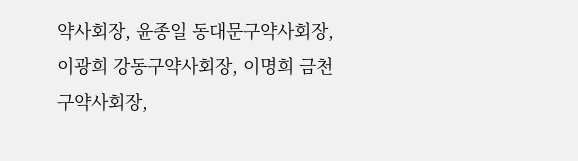약사회장, 윤종일 동대문구약사회장, 이광희 강동구약사회장, 이명희 금천구약사회장,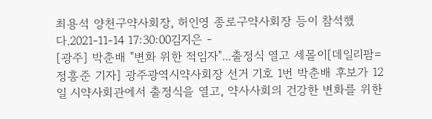최용석 양천구약사회장, 허인영 종로구약사회장 등이 참석했다.2021-11-14 17:30:00김지은 -
[광주] 박춘배 "변화 위한 적임자"...출정식 열고 세몰이[데일리팜=정흥준 기자] 광주광역시약사회장 선거 기호 1번 박춘배 후보가 12일 시약사회관에서 출정식을 열고, 약사사회의 건강한 변화를 위한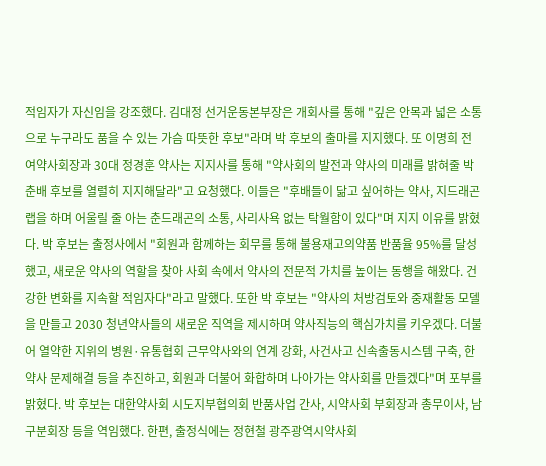적임자가 자신임을 강조했다. 김대정 선거운동본부장은 개회사를 통해 "깊은 안목과 넓은 소통으로 누구라도 품을 수 있는 가슴 따뜻한 후보"라며 박 후보의 출마를 지지했다. 또 이명희 전 여약사회장과 30대 정경훈 약사는 지지사를 통해 "약사회의 발전과 약사의 미래를 밝혀줄 박춘배 후보를 열렬히 지지해달라"고 요청했다. 이들은 "후배들이 닮고 싶어하는 약사, 지드래곤 랩을 하며 어울릴 줄 아는 춘드래곤의 소통, 사리사욕 없는 탁월함이 있다"며 지지 이유를 밝혔다. 박 후보는 출정사에서 "회원과 함께하는 회무를 통해 불용재고의약품 반품율 95%를 달성했고, 새로운 약사의 역할을 찾아 사회 속에서 약사의 전문적 가치를 높이는 동행을 해왔다. 건강한 변화를 지속할 적임자다"라고 말했다. 또한 박 후보는 "약사의 처방검토와 중재활동 모델을 만들고 2030 청년약사들의 새로운 직역을 제시하며 약사직능의 핵심가치를 키우겠다. 더불어 열약한 지위의 병원·유통협회 근무약사와의 연계 강화, 사건사고 신속출동시스템 구축, 한약사 문제해결 등을 추진하고, 회원과 더불어 화합하며 나아가는 약사회를 만들겠다"며 포부를 밝혔다. 박 후보는 대한약사회 시도지부협의회 반품사업 간사, 시약사회 부회장과 총무이사, 남구분회장 등을 역임했다. 한편, 출정식에는 정현철 광주광역시약사회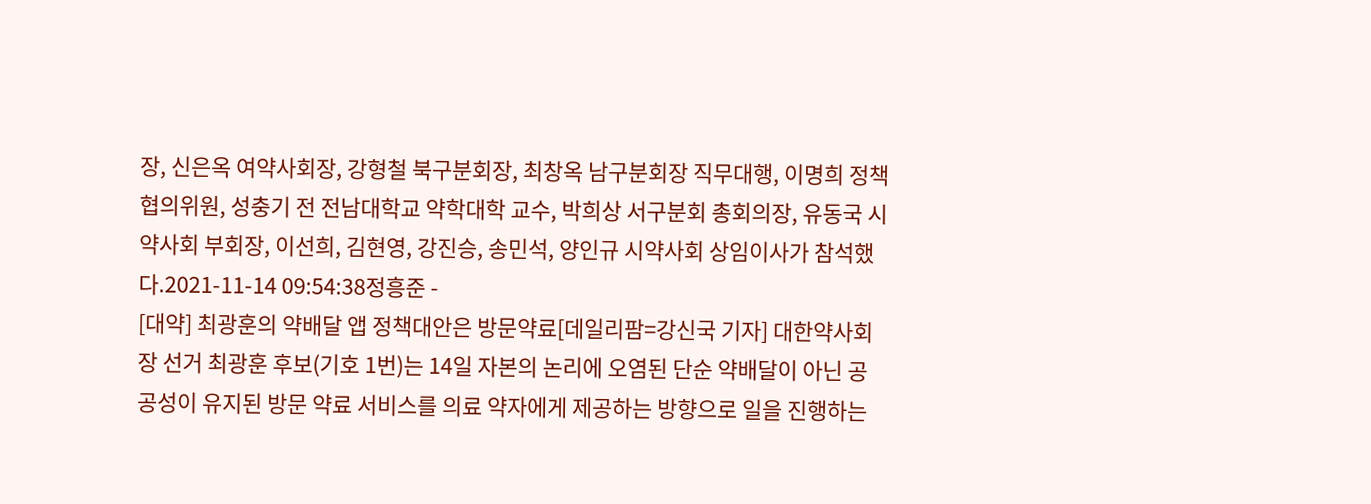장, 신은옥 여약사회장, 강형철 북구분회장, 최창옥 남구분회장 직무대행, 이명희 정책협의위원, 성충기 전 전남대학교 약학대학 교수, 박희상 서구분회 총회의장, 유동국 시약사회 부회장, 이선희, 김현영, 강진승, 송민석, 양인규 시약사회 상임이사가 참석했다.2021-11-14 09:54:38정흥준 -
[대약] 최광훈의 약배달 앱 정책대안은 방문약료[데일리팜=강신국 기자] 대한약사회장 선거 최광훈 후보(기호 1번)는 14일 자본의 논리에 오염된 단순 약배달이 아닌 공공성이 유지된 방문 약료 서비스를 의료 약자에게 제공하는 방향으로 일을 진행하는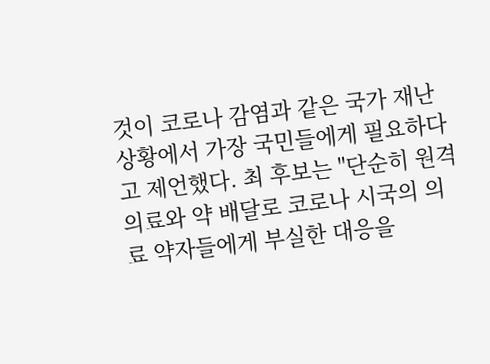것이 코로나 감염과 같은 국가 재난 상황에서 가장 국민들에게 필요하다고 제언했다. 최 후보는 "단순히 원격의료와 약 배달로 코로나 시국의 의료 약자들에게 부실한 대응을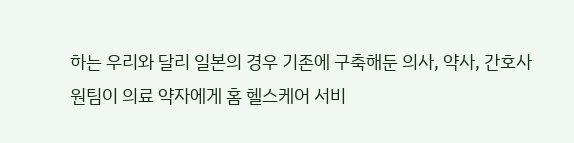하는 우리와 달리 일본의 경우 기존에 구축해둔 의사, 약사, 간호사 원팀이 의료 약자에게 홈 헬스케어 서비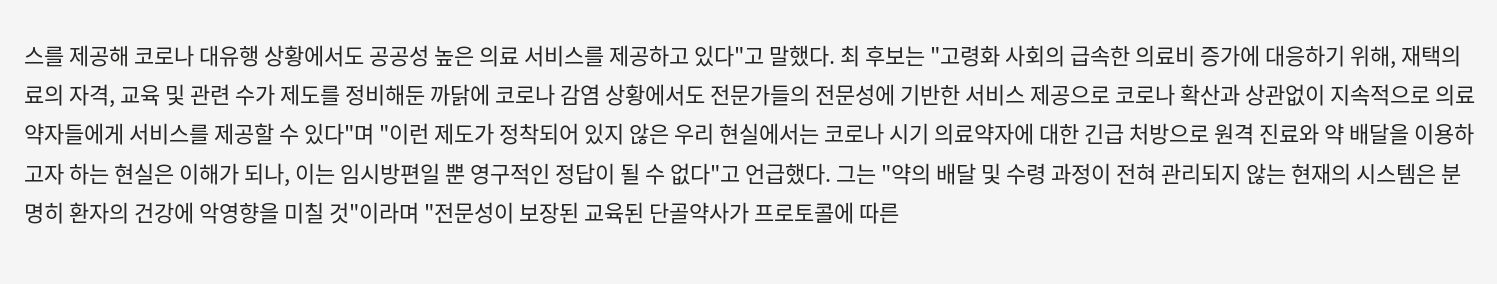스를 제공해 코로나 대유행 상황에서도 공공성 높은 의료 서비스를 제공하고 있다"고 말했다. 최 후보는 "고령화 사회의 급속한 의료비 증가에 대응하기 위해, 재택의료의 자격, 교육 및 관련 수가 제도를 정비해둔 까닭에 코로나 감염 상황에서도 전문가들의 전문성에 기반한 서비스 제공으로 코로나 확산과 상관없이 지속적으로 의료약자들에게 서비스를 제공할 수 있다"며 "이런 제도가 정착되어 있지 않은 우리 현실에서는 코로나 시기 의료약자에 대한 긴급 처방으로 원격 진료와 약 배달을 이용하고자 하는 현실은 이해가 되나, 이는 임시방편일 뿐 영구적인 정답이 될 수 없다"고 언급했다. 그는 "약의 배달 및 수령 과정이 전혀 관리되지 않는 현재의 시스템은 분명히 환자의 건강에 악영향을 미칠 것"이라며 "전문성이 보장된 교육된 단골약사가 프로토콜에 따른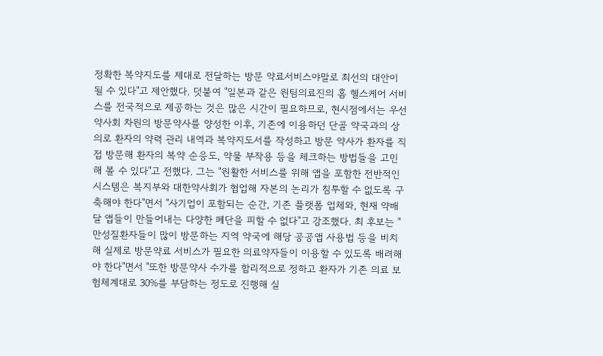정확한 복약지도를 제대로 전달하는 방문 약료서비스야말로 최선의 대안이 될 수 있다"고 제안했다. 덧붙여 "일본과 같은 원팀의료진의 홈 헬스케어 서비스를 전국적으로 제공하는 것은 많은 시간이 필요하므로, 현시점에서는 우선 약사회 차원의 방문약사를 양성한 이후, 기존에 이용하던 단골 약국과의 상의로 환자의 약력 관리 내역과 복약지도서를 작성하고 방문 약사가 환자를 직접 방문해 환자의 복약 순응도, 약물 부작용 등을 체크하는 방법들을 고민해 볼 수 있다"고 전했다. 그는 "원활한 서비스를 위해 앱을 포함한 전반적인 시스템은 복지부와 대한약사회가 협업해 자본의 논리가 침투할 수 없도록 구축해야 한다"면서 "사기업이 포함되는 순간, 기존 플랫폼 업체와, 현재 약배달 앱들이 만들어내는 다양한 폐단을 피할 수 없다"고 강조했다. 최 후보는 "만성질환자들이 많이 방문하는 지역 약국에 해당 공공앱 사용법 등을 비치해 실제로 방문약료 서비스가 필요한 의료약자들이 이용할 수 있도록 배려해야 한다"면서 "또한 방문약사 수가를 합리적으로 정하고 환자가 기존 의료 보험체계대로 30%를 부담하는 정도로 진행해 실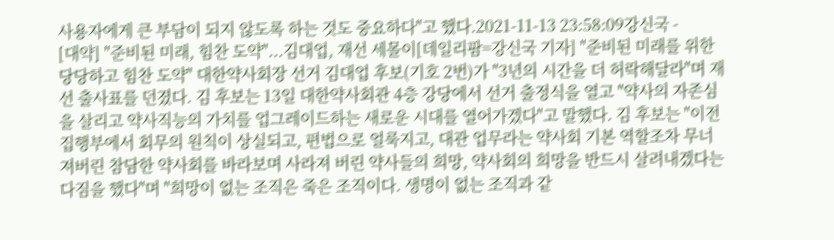사용자에게 큰 부담이 되지 않도록 하는 것도 중요하다"고 했다.2021-11-13 23:58:09강신국 -
[대약] "준비된 미래, 힘찬 도약"...김대업, 재선 세몰이[데일리팜=강신국 기자] "준비된 미래를 위한 당당하고 힘찬 도약" 대한약사회장 선거 김대업 후보(기호 2번)가 "3년의 시간을 더 허락해달라"며 재선 출사표를 던졌다. 김 후보는 13일 대한약사회관 4층 강당에서 선거 출정식을 열고 "약사의 자존심을 살리고 약사직능의 가치를 업그레이드하는 새로운 시대를 열어가겠다"고 말했다. 김 후보는 "이전 집행부에서 회무의 원칙이 상실되고, 편법으로 얼룩지고, 대관 업무라는 약사회 기본 역할조차 무너져버린 참담한 약사회를 바라보며 사라져 버린 약사들의 희망, 약사회의 희망을 반드시 살려내겠다는 다짐을 했다"며 "희망이 없는 조직은 죽은 조직이다. 생명이 없는 조직과 같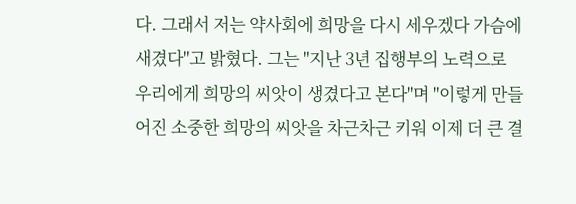다. 그래서 저는 약사회에 희망을 다시 세우겠다 가슴에 새겼다"고 밝혔다. 그는 "지난 3년 집행부의 노력으로 우리에게 희망의 씨앗이 생겼다고 본다"며 "이렇게 만들어진 소중한 희망의 씨앗을 차근차근 키워 이제 더 큰 결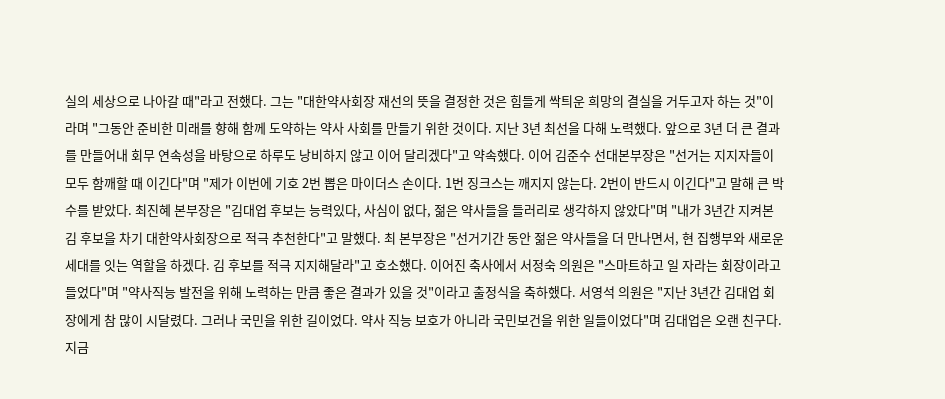실의 세상으로 나아갈 때"라고 전했다. 그는 "대한약사회장 재선의 뜻을 결정한 것은 힘들게 싹틔운 희망의 결실을 거두고자 하는 것"이라며 "그동안 준비한 미래를 향해 함께 도약하는 약사 사회를 만들기 위한 것이다. 지난 3년 최선을 다해 노력했다. 앞으로 3년 더 큰 결과를 만들어내 회무 연속성을 바탕으로 하루도 낭비하지 않고 이어 달리겠다"고 약속했다. 이어 김준수 선대본부장은 "선거는 지지자들이 모두 함깨할 때 이긴다"며 "제가 이번에 기호 2번 뽑은 마이더스 손이다. 1번 징크스는 깨지지 않는다. 2번이 반드시 이긴다"고 말해 큰 박수를 받았다. 최진혜 본부장은 "김대업 후보는 능력있다, 사심이 없다, 젊은 약사들을 들러리로 생각하지 않았다"며 "내가 3년간 지켜본 김 후보을 차기 대한약사회장으로 적극 추천한다"고 말했다. 최 본부장은 "선거기간 동안 젊은 약사들을 더 만나면서, 현 집행부와 새로운 세대를 잇는 역할을 하겠다. 김 후보를 적극 지지해달라"고 호소했다. 이어진 축사에서 서정숙 의원은 "스마트하고 일 자라는 회장이라고 들었다"며 "약사직능 발전을 위해 노력하는 만큼 좋은 결과가 있을 것"이라고 출정식을 축하했다. 서영석 의원은 "지난 3년간 김대업 회장에게 참 많이 시달렸다. 그러나 국민을 위한 길이었다. 약사 직능 보호가 아니라 국민보건을 위한 일들이었다"며 김대업은 오랜 친구다. 지금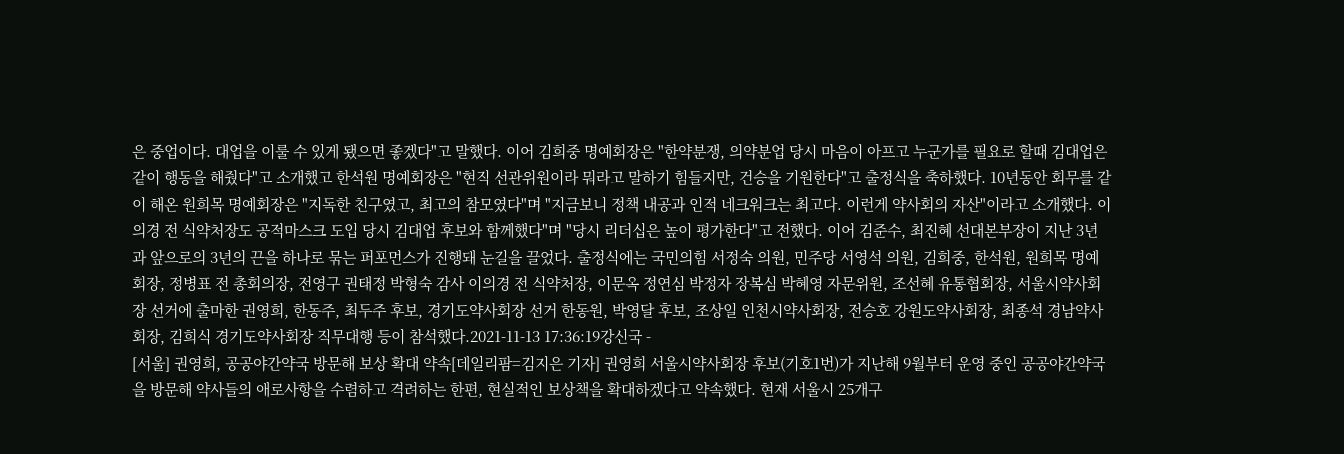은 중업이다. 대업을 이룰 수 있게 됐으면 좋겠다"고 말했다. 이어 김희중 명예회장은 "한약분쟁, 의약분업 당시 마음이 아프고 누군가를 필요로 할때 김대업은 같이 행동을 해줬다"고 소개했고 한석원 명예회장은 "현직 선관위원이라 뭐라고 말하기 힘들지만, 건승을 기원한다"고 출정식을 축하했다. 10년동안 회무를 같이 해온 원희목 명예회장은 "지독한 친구였고, 최고의 참모였다"며 "지금보니 정책 내공과 인적 네크워크는 최고다. 이런게 약사회의 자산"이라고 소개했다. 이의경 전 식약처장도 공적마스크 도입 당시 김대업 후보와 함께했다"며 "당시 리더십은 높이 평가한다"고 전했다. 이어 김준수, 최진혜 선대본부장이 지난 3년과 앞으로의 3년의 끈을 하나로 묶는 퍼포먼스가 진행돼 눈길을 끌었다. 출정식에는 국민의힘 서정숙 의원, 민주당 서영석 의원, 김희중, 한석원, 원희목 명예회장, 정병표 전 총회의장, 전영구 권태정 박형숙 감사 이의경 전 식약처장, 이문옥 정연심 박정자 장복심 박혜영 자문위원, 조선혜 유통협회장, 서울시약사회장 선거에 출마한 권영희, 한동주, 최두주 후보, 경기도약사회장 선거 한동원, 박영달 후보, 조상일 인천시약사회장, 전승호 강원도약사회장, 최종석 경남약사회장, 김희식 경기도약사회장 직무대행 등이 참석했다.2021-11-13 17:36:19강신국 -
[서울] 권영희, 공공야간약국 방문해 보상 확대 약속[데일리팜=김지은 기자] 권영희 서울시약사회장 후보(기호1번)가 지난해 9월부터 운영 중인 공공야간약국을 방문해 약사들의 애로사항을 수렴하고 격려하는 한편, 현실적인 보상책을 확대하겠다고 약속했다. 현재 서울시 25개구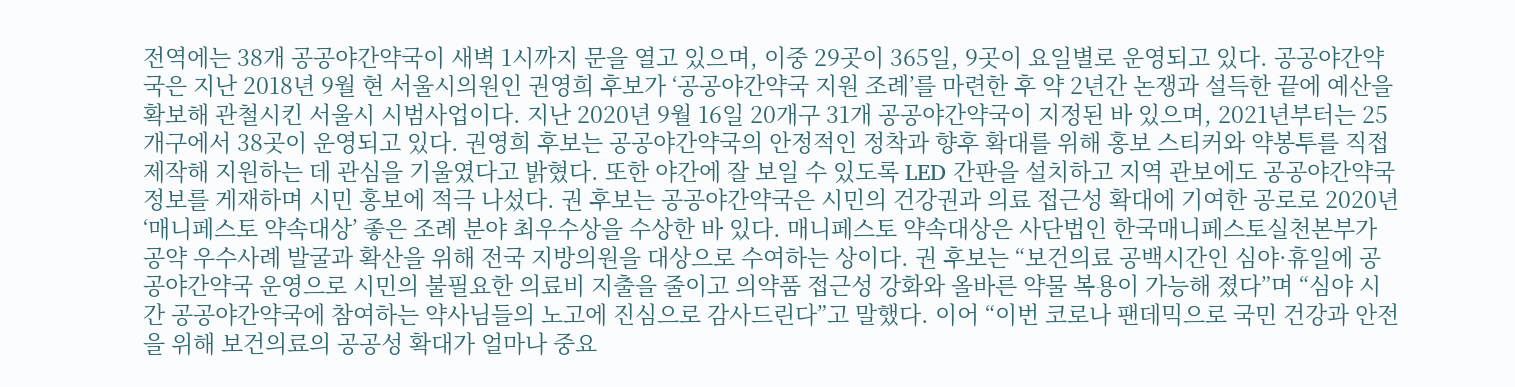전역에는 38개 공공야간약국이 새벽 1시까지 문을 열고 있으며, 이중 29곳이 365일, 9곳이 요일별로 운영되고 있다. 공공야간약국은 지난 2018년 9월 현 서울시의원인 권영희 후보가 ‘공공야간약국 지원 조례’를 마련한 후 약 2년간 논쟁과 설득한 끝에 예산을 확보해 관철시킨 서울시 시범사업이다. 지난 2020년 9월 16일 20개구 31개 공공야간약국이 지정된 바 있으며, 2021년부터는 25개구에서 38곳이 운영되고 있다. 권영희 후보는 공공야간약국의 안정적인 정착과 향후 확대를 위해 홍보 스티커와 약봉투를 직접 제작해 지원하는 데 관심을 기울였다고 밝혔다. 또한 야간에 잘 보일 수 있도록 LED 간판을 설치하고 지역 관보에도 공공야간약국 정보를 게재하며 시민 홍보에 적극 나섰다. 권 후보는 공공야간약국은 시민의 건강권과 의료 접근성 확대에 기여한 공로로 2020년 ‘매니페스토 약속대상’ 좋은 조례 분야 최우수상을 수상한 바 있다. 매니페스토 약속대상은 사단법인 한국매니페스토실천본부가 공약 우수사례 발굴과 확산을 위해 전국 지방의원을 대상으로 수여하는 상이다. 권 후보는 “보건의료 공백시간인 심야·휴일에 공공야간약국 운영으로 시민의 불필요한 의료비 지출을 줄이고 의약품 접근성 강화와 올바른 약물 복용이 가능해 졌다”며 “심야 시간 공공야간약국에 참여하는 약사님들의 노고에 진심으로 감사드린다”고 말했다. 이어 “이번 코로나 팬데믹으로 국민 건강과 안전을 위해 보건의료의 공공성 확대가 얼마나 중요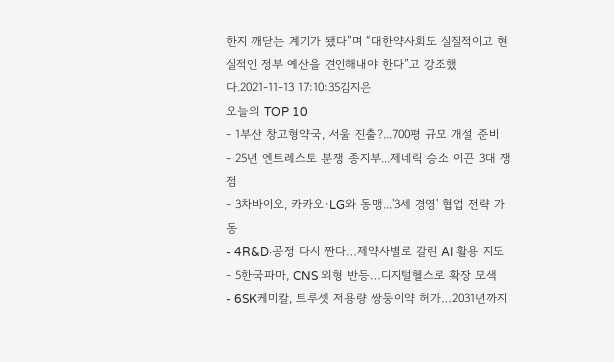한지 깨닫는 계기가 됐다”며 “대한약사회도 실질적이고 현실적인 정부 예산을 견인해내야 한다”고 강조했다.2021-11-13 17:10:35김지은
오늘의 TOP 10
- 1부산 창고형약국, 서울 진출?...700평 규모 개설 준비
- 25년 엔트레스토 분쟁 종지부...제네릭 승소 이끈 3대 쟁점
- 3차바이오, 카카오·LG와 동맹...'3세 경영' 협업 전략 가동
- 4R&D·공정 다시 짠다…제약사별로 갈린 AI 활용 지도
- 5한국파마, CNS 외형 반등…디지털헬스로 확장 모색
- 6SK케미칼, 트루셋 저용량 쌍둥이약 허가…2031년까지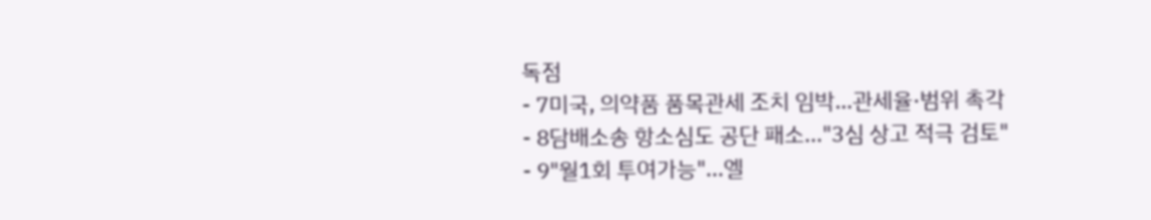독점
- 7미국, 의약품 품목관세 조치 임박…관세율·범위 촉각
- 8담배소송 항소심도 공단 패소..."3심 상고 적극 검토"
- 9"월1회 투여가능"...엘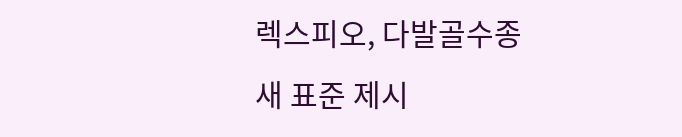렉스피오, 다발골수종 새 표준 제시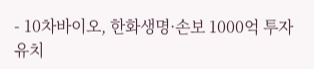- 10차바이오, 한화생명·손보 1000억 투자 유치